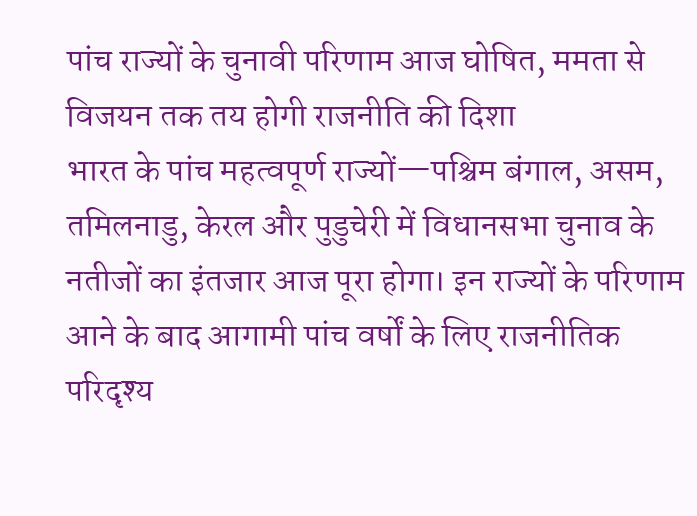पांच राज्यों के चुनावी परिणाम आज घोषित, ममता से विजयन तक तय होगी राजनीति की दिशा
भारत के पांच महत्वपूर्ण राज्यों—पश्चिम बंगाल, असम, तमिलनाडु, केरल और पुडुचेरी में विधानसभा चुनाव के नतीजों का इंतजार आज पूरा होगा। इन राज्यों के परिणाम आने के बाद आगामी पांच वर्षों के लिए राजनीतिक परिदृश्य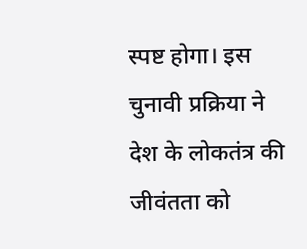स्पष्ट होगा। इस चुनावी प्रक्रिया ने देश के लोकतंत्र की जीवंतता को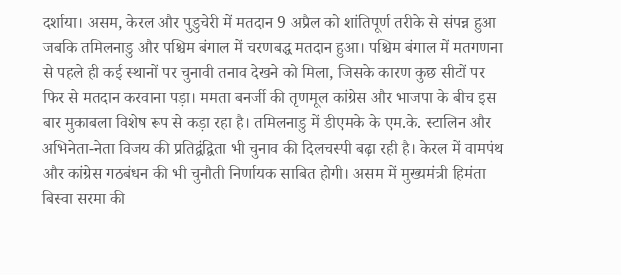दर्शाया। असम, केरल और पुडुचेरी में मतदान 9 अप्रैल को शांतिपूर्ण तरीके से संपन्न हुआ जबकि तमिलनाडु और पश्चिम बंगाल में चरणबद्ध मतदान हुआ। पश्चिम बंगाल में मतगणना से पहले ही कई स्थानों पर चुनावी तनाव देखने को मिला, जिसके कारण कुछ सीटों पर फिर से मतदान करवाना पड़ा। ममता बनर्जी की तृणमूल कांग्रेस और भाजपा के बीच इस बार मुकाबला विशेष रूप से कड़ा रहा है। तमिलनाडु में डीएमके के एम.के. स्टालिन और अभिनेता-नेता विजय की प्रतिद्वंद्विता भी चुनाव की दिलचस्पी बढ़ा रही है। केरल में वामपंथ और कांग्रेस गठबंधन की भी चुनौती निर्णायक साबित होगी। असम में मुख्यमंत्री हिमंता बिस्वा सरमा की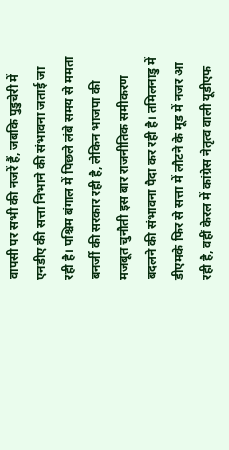वापसी पर सभी की नजरें हैं, जबकि पुडुचेरी में एनडीए की सत्ता निभाने की संभावना जताई जा रही है। पश्चिम बंगाल में पिछले लंबे समय से ममता बनर्जी की सरकार रही है, लेकिन भाजपा की मजबूत चुनौती इस बार राजनीतिक समीकरण बदलने की संभावना पैदा कर रही है। तमिलनाडु में डीएमके फिर से सत्ता में लौटने के मूड में नजर आ रही है, वहीं केरल में कांग्रेस नेतृत्व वाली यूडीएफ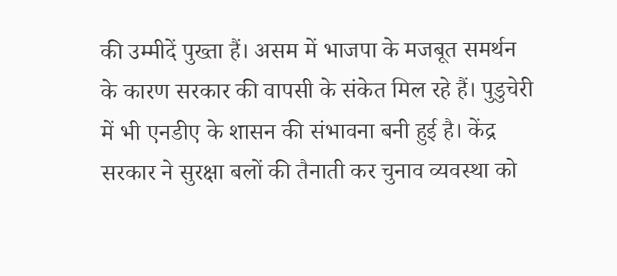की उम्मीदें पुख्ता हैं। असम में भाजपा के मजबूत समर्थन के कारण सरकार की वापसी के संकेत मिल रहे हैं। पुडुचेरी में भी एनडीए के शासन की संभावना बनी हुई है। केंद्र सरकार ने सुरक्षा बलों की तैनाती कर चुनाव व्यवस्था को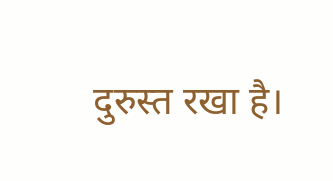दुरुस्त रखा है।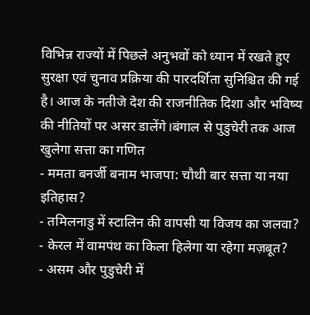विभिन्न राज्यों में पिछले अनुभवों को ध्यान में रखते हुए सुरक्षा एवं चुनाव प्रक्रिया की पारदर्शिता सुनिश्चित की गई है। आज के नतीजे देश की राजनीतिक दिशा और भविष्य की नीतियों पर असर डालेंगे।बंगाल से पुडुचेरी तक आज खुलेगा सत्ता का गणित
- ममता बनर्जी बनाम भाजपा: चौथी बार सत्ता या नया इतिहास?
- तमिलनाडु में स्टालिन की वापसी या विजय का जलवा?
- केरल में वामपंथ का किला हिलेगा या रहेगा मज़बूत?
- असम और पुडुचेरी में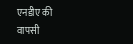एनडीए की वापसी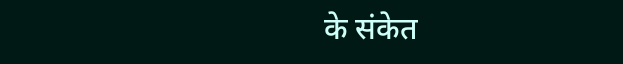के संकेत